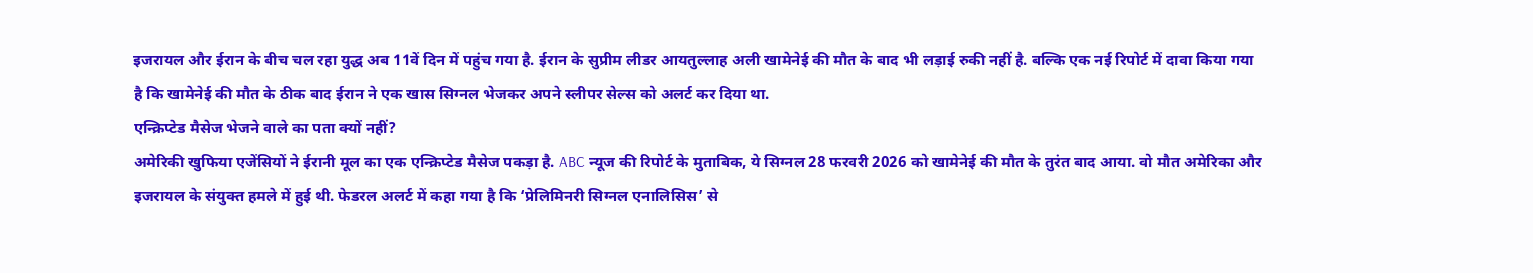इजरायल और ईरान के बीच चल रहा युद्ध अब 11वें दिन में पहुंच गया है. ईरान के सुप्रीम लीडर आयतुल्लाह अली खामेनेई की मौत के बाद भी लड़ाई रुकी नहीं है. बल्कि एक नई रिपोर्ट में दावा किया गया है कि खामेनेई की मौत के ठीक बाद ईरान ने एक खास सिग्नल भेजकर अपने स्लीपर सेल्स को अलर्ट कर दिया था.
एन्क्रिप्टेड मैसेज भेजने वाले का पता क्यों नहीं?
अमेरिकी खुफिया एजेंसियों ने ईरानी मूल का एक एन्क्रिप्टेड मैसेज पकड़ा है. ABC न्यूज की रिपोर्ट के मुताबिक, ये सिग्नल 28 फरवरी 2026 को खामेनेई की मौत के तुरंत बाद आया. वो मौत अमेरिका और इजरायल के संयुक्त हमले में हुई थी. फेडरल अलर्ट में कहा गया है कि ‘प्रेलिमिनरी सिग्नल एनालिसिस’ से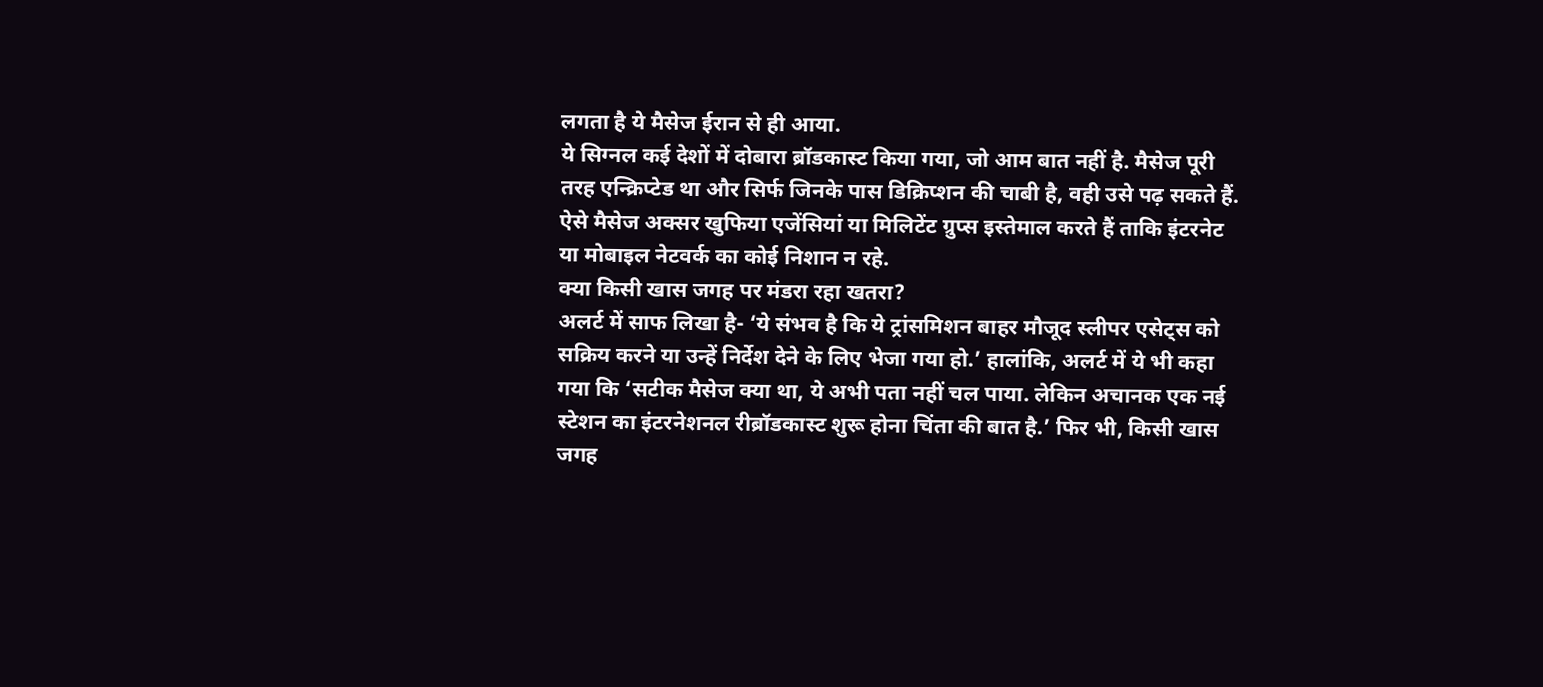लगता है ये मैसेज ईरान से ही आया.
ये सिग्नल कई देशों में दोबारा ब्रॉडकास्ट किया गया, जो आम बात नहीं है. मैसेज पूरी तरह एन्क्रिप्टेड था और सिर्फ जिनके पास डिक्रिप्शन की चाबी है, वही उसे पढ़ सकते हैं. ऐसे मैसेज अक्सर खुफिया एजेंसियां या मिलिटेंट ग्रुप्स इस्तेमाल करते हैं ताकि इंटरनेट या मोबाइल नेटवर्क का कोई निशान न रहे.
क्या किसी खास जगह पर मंडरा रहा खतरा?
अलर्ट में साफ लिखा है- ‘ये संभव है कि ये ट्रांसमिशन बाहर मौजूद स्लीपर एसेट्स को सक्रिय करने या उन्हें निर्देश देने के लिए भेजा गया हो.’ हालांकि, अलर्ट में ये भी कहा गया कि ‘सटीक मैसेज क्या था, ये अभी पता नहीं चल पाया. लेकिन अचानक एक नई स्टेशन का इंटरनेशनल रीब्रॉडकास्ट शुरू होना चिंता की बात है.’ फिर भी, किसी खास जगह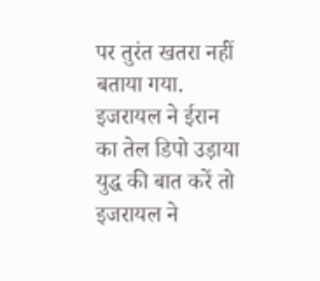पर तुरंत खतरा नहीं बताया गया.
इजरायल ने ईरान का तेल डिपो उड़ाया
युद्ध की बात करें तो इजरायल ने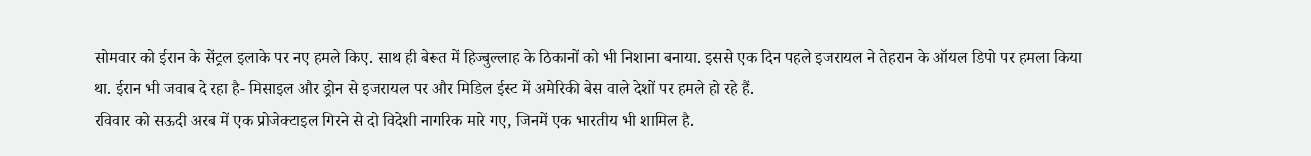सोमवार को ईरान के सेंट्रल इलाके पर नए हमले किए. साथ ही बेरूत में हिज्बुल्लाह के ठिकानों को भी निशाना बनाया. इससे एक दिन पहले इजरायल ने तेहरान के ऑयल डिपो पर हमला किया था. ईरान भी जवाब दे रहा है- मिसाइल और ड्रोन से इजरायल पर और मिडिल ईस्ट में अमेरिकी बेस वाले देशों पर हमले हो रहे हैं.
रविवार को सऊदी अरब में एक प्रोजेक्टाइल गिरने से दो विदेशी नागरिक मारे गए, जिनमें एक भारतीय भी शामिल है.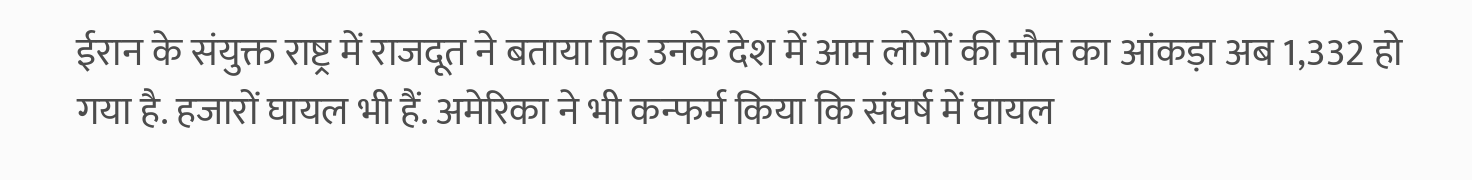ईरान के संयुक्त राष्ट्र में राजदूत ने बताया कि उनके देश में आम लोगों की मौत का आंकड़ा अब 1,332 हो गया है. हजारों घायल भी हैं. अमेरिका ने भी कन्फर्म किया कि संघर्ष में घायल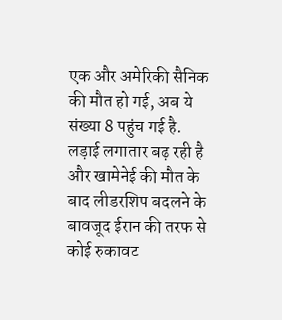एक और अमेरिकी सैनिक की मौत हो गई, अब ये संख्या 8 पहुंच गई है.
लड़ाई लगातार बढ़ रही है और खामेनेई की मौत के बाद लीडरशिप बदलने के बावजूद ईरान की तरफ से कोई रुकावट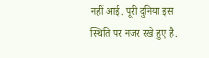नहीं आई. पूरी दुनिया इस स्थिति पर नजर रखे हुए है.